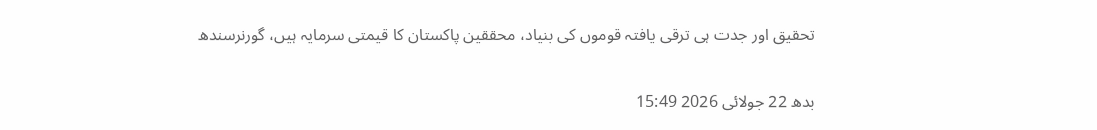تحقیق اور جدت ہی ترقی یافتہ قوموں کی بنیاد، محققین پاکستان کا قیمتی سرمایہ ہیں، گورنرسندھ

بدھ 22 جولائی 2026 15:49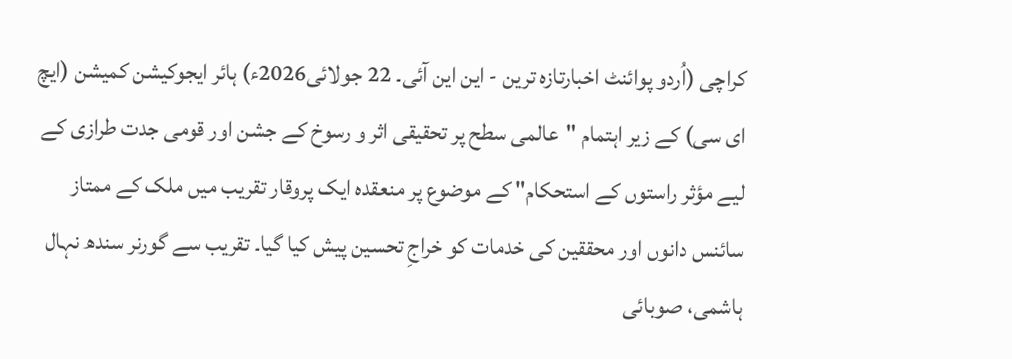کراچی (اُردو پوائنٹ اخبارتازہ ترین - این این آئی۔ 22 جولائی2026ء) ہائر ایجوکیشن کمیشن (ایچ ای سی) کے زیر اہتمام "عالمی سطح پر تحقیقی اثر و رسوخ کے جشن اور قومی جدت طرازی کے لیے مؤثر راستوں کے استحکام" کے موضوع پر منعقدہ ایک پروقار تقریب میں ملک کے ممتاز سائنس دانوں اور محققین کی خدمات کو خراجِ تحسین پیش کیا گیا۔ تقریب سے گورنر سندھ نہال ہاشمی، صوبائی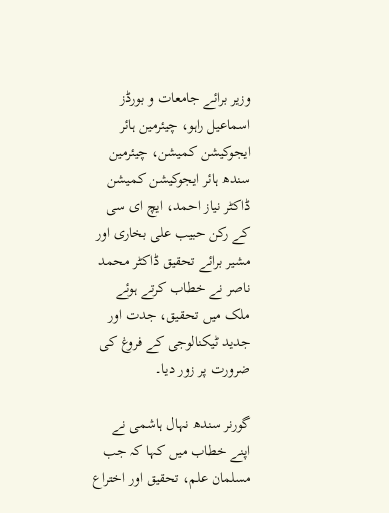وزیر برائے جامعات و بورڈز اسماعیل راہو، چیئرمین ہائر ایجوکیشن کمیشن، چیئرمین سندھ ہائر ایجوکیشن کمیشن ڈاکٹر نیاز احمد، ایچ ای سی کے رکن حبیب علی بخاری اور مشیر برائے تحقیق ڈاکٹر محمد ناصر نے خطاب کرتے ہوئے ملک میں تحقیق، جدت اور جدید ٹیکنالوجی کے فروغ کی ضرورت پر زور دیا۔

گورنر سندھ نہال ہاشمی نے اپنے خطاب میں کہا کہ جب مسلمان علم، تحقیق اور اختراع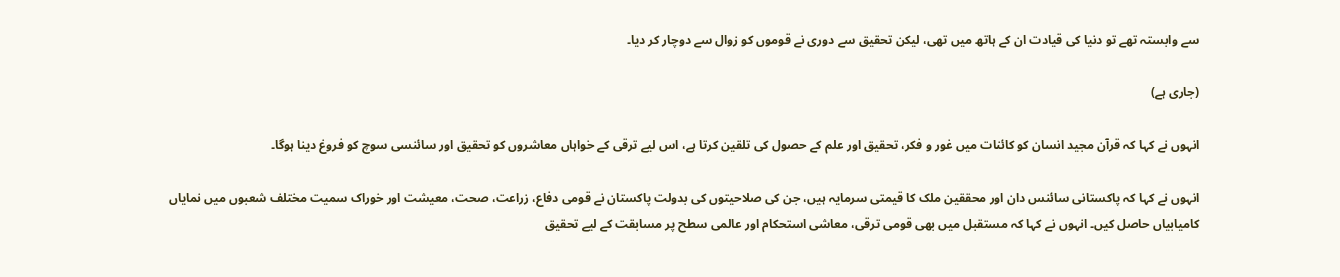سے وابستہ تھے تو دنیا کی قیادت ان کے ہاتھ میں تھی، لیکن تحقیق سے دوری نے قوموں کو زوال سے دوچار کر دیا۔

(جاری ہے)

انہوں نے کہا کہ قرآن مجید انسان کو کائنات میں غور و فکر، تحقیق اور علم کے حصول کی تلقین کرتا ہے، اس لیے ترقی کے خواہاں معاشروں کو تحقیق اور سائنسی سوچ کو فروغ دینا ہوگا۔

انہوں نے کہا کہ پاکستانی سائنس دان اور محققین ملک کا قیمتی سرمایہ ہیں، جن کی صلاحیتوں کی بدولت پاکستان نے قومی دفاع، زراعت، صحت، معیشت اور خوراک سمیت مختلف شعبوں میں نمایاں کامیابیاں حاصل کیں۔ انہوں نے کہا کہ مستقبل میں بھی قومی ترقی، معاشی استحکام اور عالمی سطح پر مسابقت کے لیے تحقیق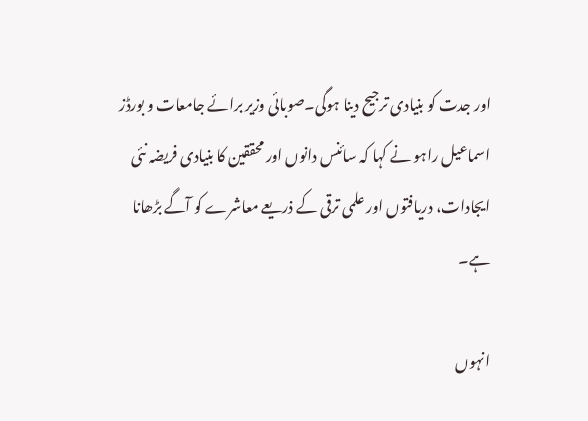اور جدت کو بنیادی ترجیح دینا ہوگی۔صوبائی وزیر برائے جامعات و بورڈز اسماعیل راہو نے کہا کہ سائنس دانوں اور محققین کا بنیادی فریضہ نئی ایجادات، دریافتوں اور علمی ترقی کے ذریعے معاشرے کو آگے بڑھانا ہے۔

انہوں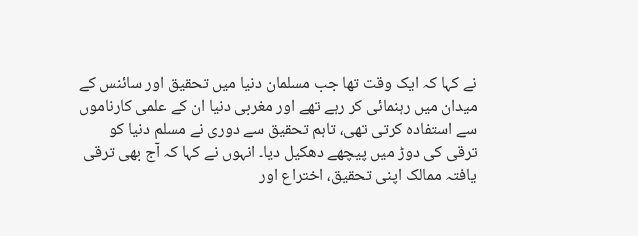نے کہا کہ ایک وقت تھا جب مسلمان دنیا میں تحقیق اور سائنس کے میدان میں رہنمائی کر رہے تھے اور مغربی دنیا ان کے علمی کارناموں سے استفادہ کرتی تھی، تاہم تحقیق سے دوری نے مسلم دنیا کو ترقی کی دوڑ میں پیچھے دھکیل دیا۔ انہوں نے کہا کہ آج بھی ترقی یافتہ ممالک اپنی تحقیق، اختراع اور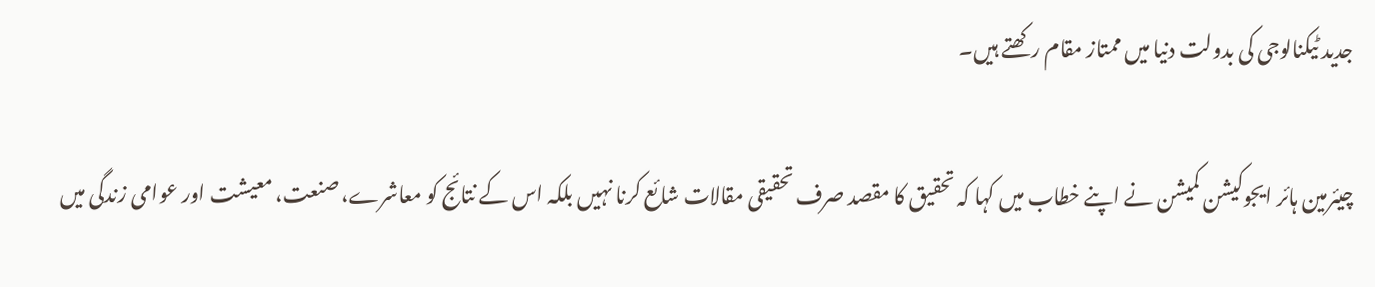جدید ٹیکنالوجی کی بدولت دنیا میں ممتاز مقام رکھتے ہیں۔

چیئرمین ہائر ایجوکیشن کمیشن نے اپنے خطاب میں کہا کہ تحقیق کا مقصد صرف تحقیقی مقالات شائع کرنا نہیں بلکہ اس کے نتائج کو معاشرے، صنعت، معیشت اور عوامی زندگی میں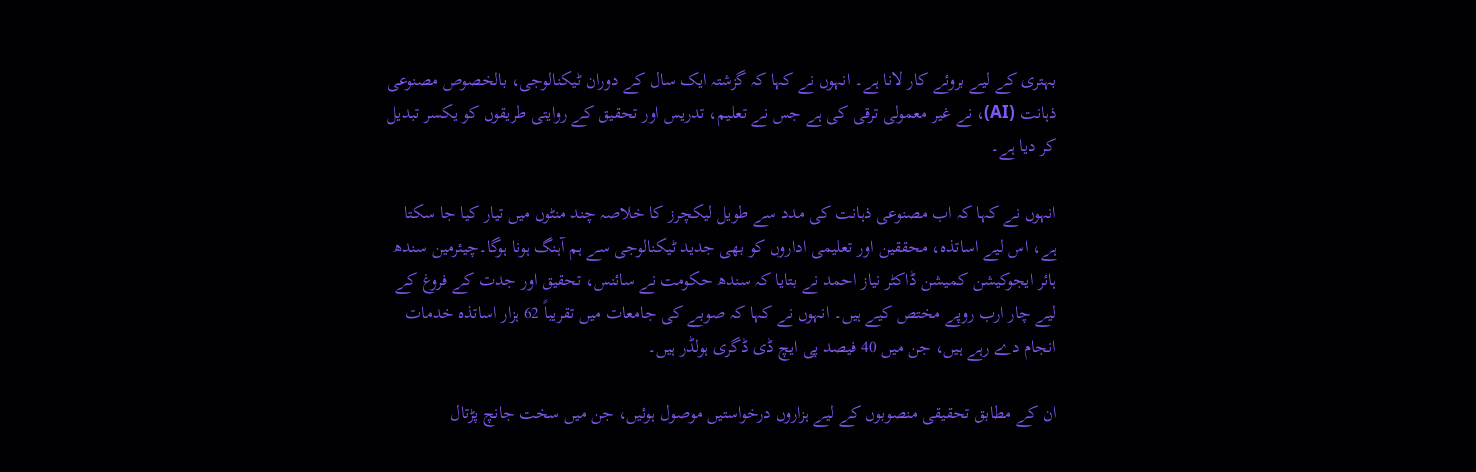بہتری کے لیے بروئے کار لانا ہے۔ انہوں نے کہا کہ گزشتہ ایک سال کے دوران ٹیکنالوجی، بالخصوص مصنوعی ذہانت (AI)، نے غیر معمولی ترقی کی ہے جس نے تعلیم، تدریس اور تحقیق کے روایتی طریقوں کو یکسر تبدیل کر دیا ہے۔

انہوں نے کہا کہ اب مصنوعی ذہانت کی مدد سے طویل لیکچرز کا خلاصہ چند منٹوں میں تیار کیا جا سکتا ہے، اس لیے اساتذہ، محققین اور تعلیمی اداروں کو بھی جدید ٹیکنالوجی سے ہم آہنگ ہونا ہوگا۔چیئرمین سندھ ہائر ایجوکیشن کمیشن ڈاکٹر نیاز احمد نے بتایا کہ سندھ حکومت نے سائنس، تحقیق اور جدت کے فروغ کے لیے چار ارب روپے مختص کیے ہیں۔ انہوں نے کہا کہ صوبے کی جامعات میں تقریباً 62 ہزار اساتذہ خدمات انجام دے رہے ہیں، جن میں 40 فیصد پی ایچ ڈی ڈگری ہولڈر ہیں۔

ان کے مطابق تحقیقی منصوبوں کے لیے ہزاروں درخواستیں موصول ہوئیں، جن میں سخت جانچ پڑتال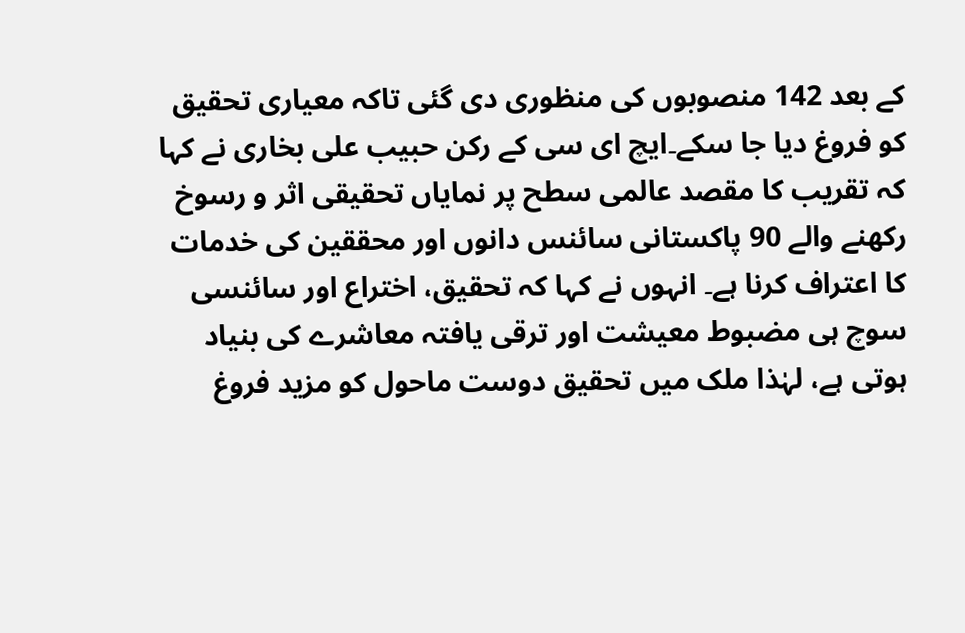کے بعد 142 منصوبوں کی منظوری دی گئی تاکہ معیاری تحقیق کو فروغ دیا جا سکے۔ایچ ای سی کے رکن حبیب علی بخاری نے کہا کہ تقریب کا مقصد عالمی سطح پر نمایاں تحقیقی اثر و رسوخ رکھنے والے 90 پاکستانی سائنس دانوں اور محققین کی خدمات کا اعتراف کرنا ہے۔ انہوں نے کہا کہ تحقیق، اختراع اور سائنسی سوچ ہی مضبوط معیشت اور ترقی یافتہ معاشرے کی بنیاد ہوتی ہے، لہٰذا ملک میں تحقیق دوست ماحول کو مزید فروغ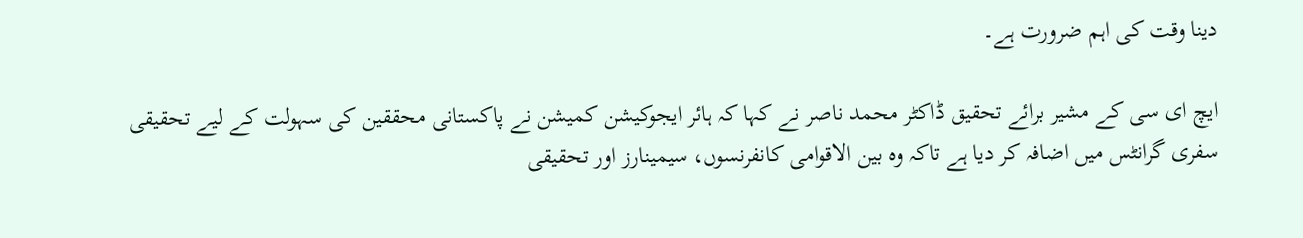دینا وقت کی اہم ضرورت ہے۔

ایچ ای سی کے مشیر برائے تحقیق ڈاکٹر محمد ناصر نے کہا کہ ہائر ایجوکیشن کمیشن نے پاکستانی محققین کی سہولت کے لیے تحقیقی سفری گرانٹس میں اضافہ کر دیا ہے تاکہ وہ بین الاقوامی کانفرنسوں، سیمینارز اور تحقیقی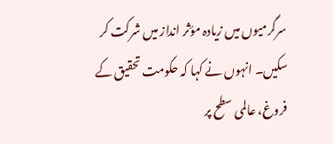سرگرمیوں میں زیادہ مؤثر انداز میں شرکت کر سکیں۔ انہوں نے کہا کہ حکومت تحقیق کے فروغ، عالمی سطح پر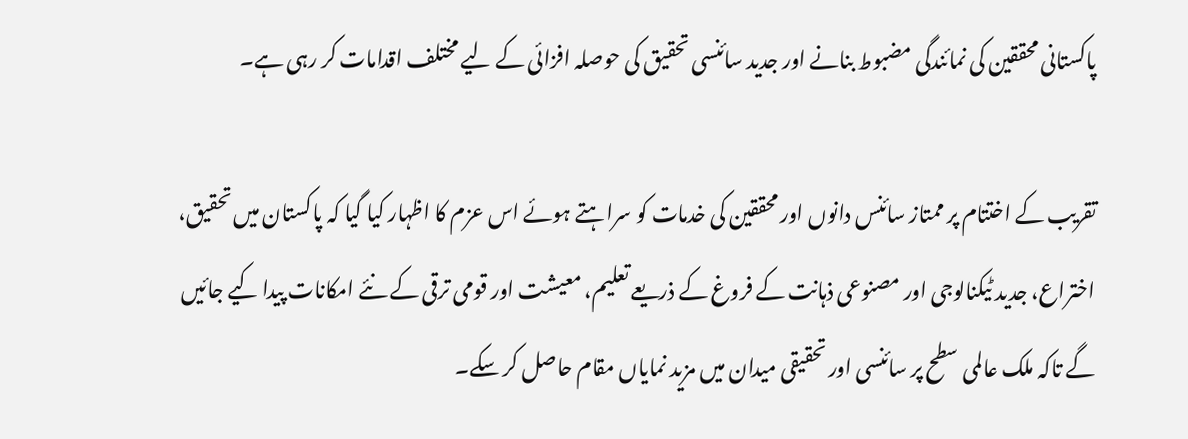پاکستانی محققین کی نمائندگی مضبوط بنانے اور جدید سائنسی تحقیق کی حوصلہ افزائی کے لیے مختلف اقدامات کر رہی ہے۔

تقریب کے اختتام پر ممتاز سائنس دانوں اور محققین کی خدمات کو سراہتے ہوئے اس عزم کا اظہار کیا گیا کہ پاکستان میں تحقیق، اختراع، جدید ٹیکنالوجی اور مصنوعی ذہانت کے فروغ کے ذریعے تعلیم، معیشت اور قومی ترقی کے نئے امکانات پیدا کیے جائیں گے تاکہ ملک عالمی سطح پر سائنسی اور تحقیقی میدان میں مزید نمایاں مقام حاصل کر سکے۔